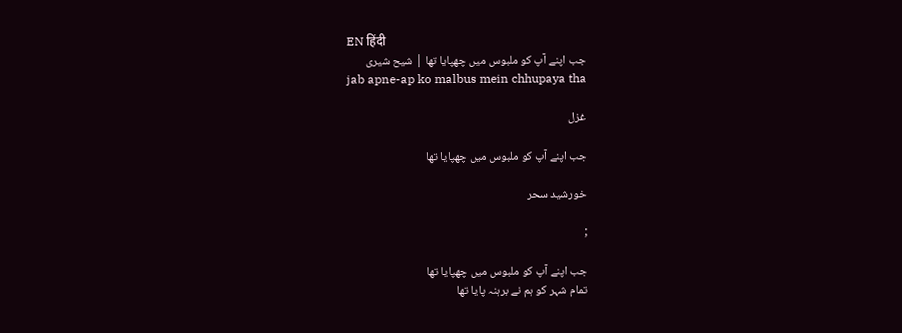EN हिंदी
جب اپنے آپ کو ملبوس میں چھپایا تھا | شیح شیری
jab apne-ap ko malbus mein chhupaya tha

غزل

جب اپنے آپ کو ملبوس میں چھپایا تھا

خورشید سحر

;

جب اپنے آپ کو ملبوس میں چھپایا تھا
تمام شہر کو ہم نے برہنہ پایا تھا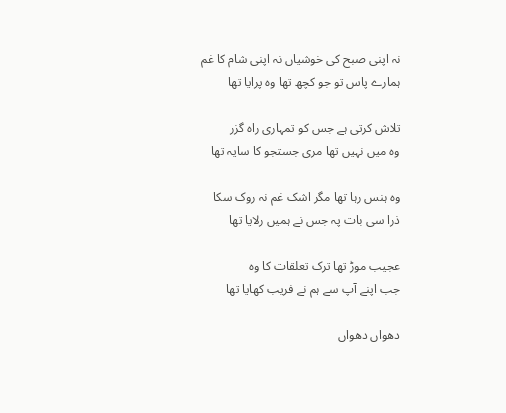نہ اپنی صبح کی خوشیاں نہ اپنی شام کا غم
ہمارے پاس تو جو کچھ تھا وہ پرایا تھا

تلاش کرتی ہے جس کو تمہاری راہ گزر
وہ میں نہیں تھا مری جستجو کا سایہ تھا

وہ ہنس رہا تھا مگر اشک غم نہ روک سکا
ذرا سی بات پہ جس نے ہمیں رلایا تھا

عجیب موڑ تھا ترک تعلقات کا وہ
جب اپنے آپ سے ہم نے فریب کھایا تھا

دھواں دھواں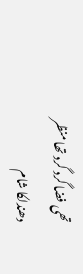تھی فضا گرد گرد تھا منظر
دھندلکا شام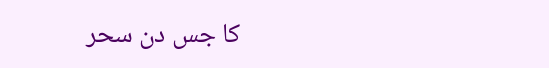کا جس دن سحر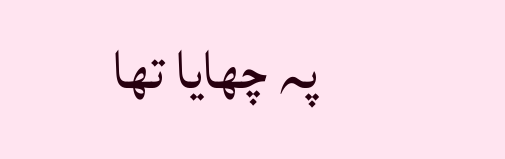پہ چھایا تھا